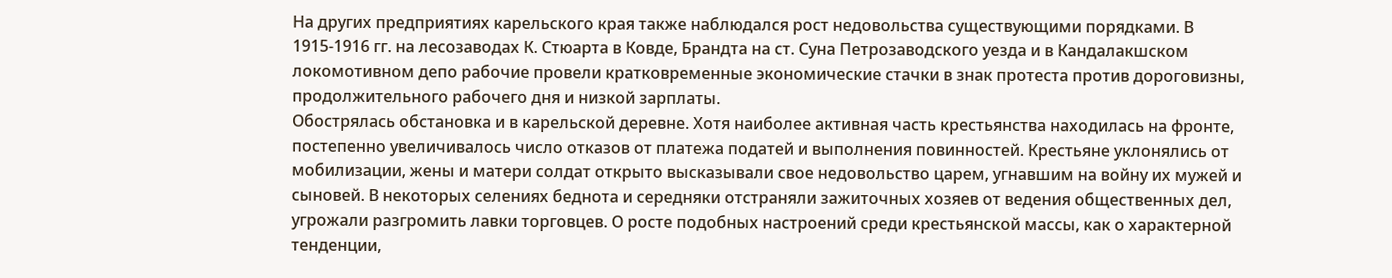На других предприятиях карельского края также наблюдался рост недовольства существующими порядками. В 1915-1916 гг. на лесозаводах К. Стюарта в Ковде, Брандта на ст. Суна Петрозаводского уезда и в Кандалакшском локомотивном депо рабочие провели кратковременные экономические стачки в знак протеста против дороговизны, продолжительного рабочего дня и низкой зарплаты.
Обострялась обстановка и в карельской деревне. Хотя наиболее активная часть крестьянства находилась на фронте, постепенно увеличивалось число отказов от платежа податей и выполнения повинностей. Крестьяне уклонялись от мобилизации, жены и матери солдат открыто высказывали свое недовольство царем, угнавшим на войну их мужей и сыновей. В некоторых селениях беднота и середняки отстраняли зажиточных хозяев от ведения общественных дел, угрожали разгромить лавки торговцев. О росте подобных настроений среди крестьянской массы, как о характерной тенденции,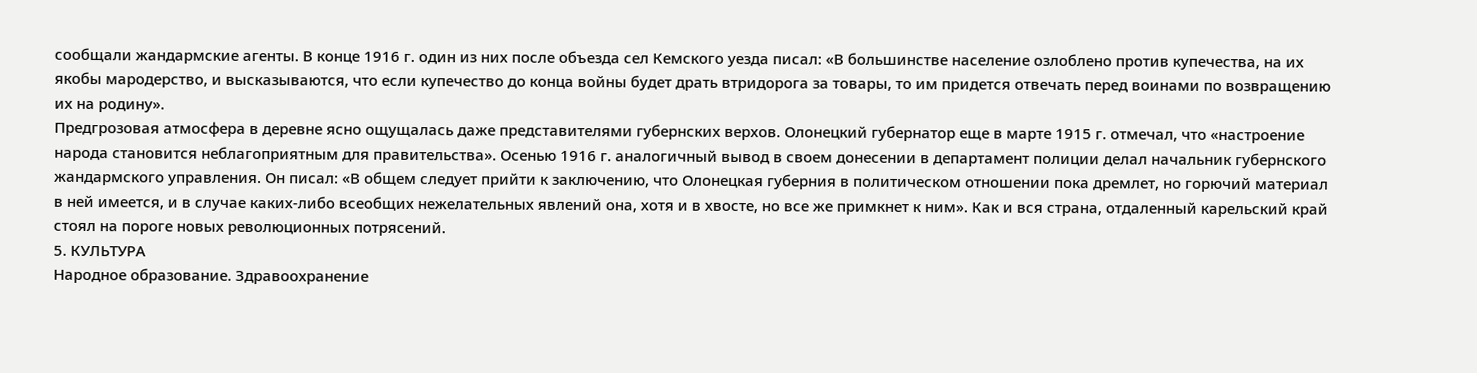сообщали жандармские агенты. В конце 1916 г. один из них после объезда сел Кемского уезда писал: «В большинстве население озлоблено против купечества, на их якобы мародерство, и высказываются, что если купечество до конца войны будет драть втридорога за товары, то им придется отвечать перед воинами по возвращению их на родину».
Предгрозовая атмосфера в деревне ясно ощущалась даже представителями губернских верхов. Олонецкий губернатор еще в марте 1915 г. отмечал, что «настроение народа становится неблагоприятным для правительства». Осенью 1916 г. аналогичный вывод в своем донесении в департамент полиции делал начальник губернского жандармского управления. Он писал: «В общем следует прийти к заключению, что Олонецкая губерния в политическом отношении пока дремлет, но горючий материал в ней имеется, и в случае каких-либо всеобщих нежелательных явлений она, хотя и в хвосте, но все же примкнет к ним». Как и вся страна, отдаленный карельский край стоял на пороге новых революционных потрясений.
5. КУЛЬТУРА
Народное образование. Здравоохранение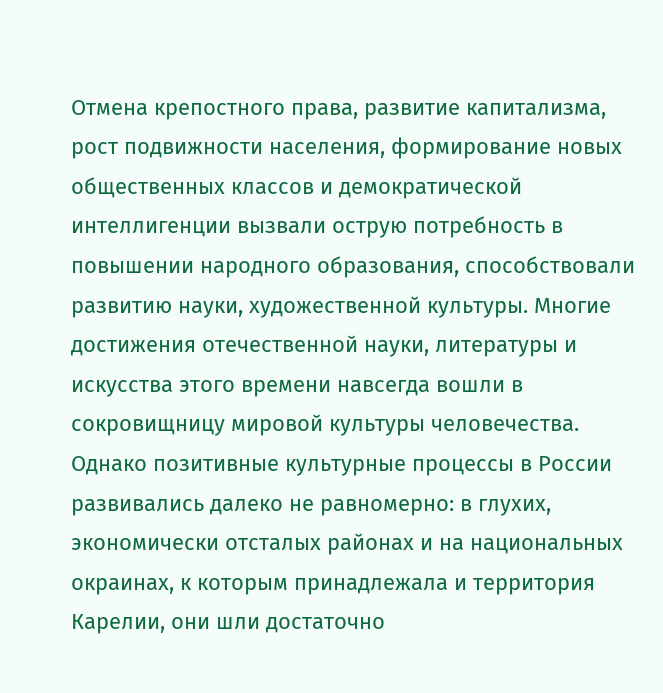Отмена крепостного права, развитие капитализма, рост подвижности населения, формирование новых общественных классов и демократической интеллигенции вызвали острую потребность в повышении народного образования, способствовали развитию науки, художественной культуры. Многие достижения отечественной науки, литературы и искусства этого времени навсегда вошли в сокровищницу мировой культуры человечества. Однако позитивные культурные процессы в России развивались далеко не равномерно: в глухих, экономически отсталых районах и на национальных окраинах, к которым принадлежала и территория Карелии, они шли достаточно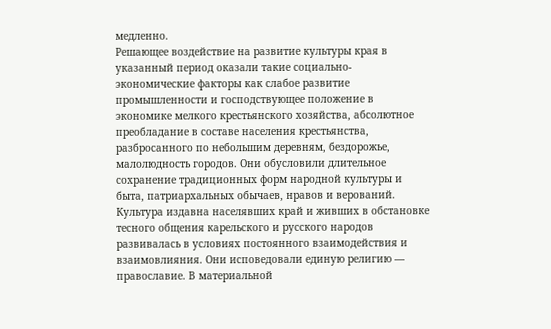медленно.
Решающее воздействие на развитие культуры края в указанный период оказали такие социально-экономические факторы как слабое развитие промышленности и господствующее положение в экономике мелкого крестьянского хозяйства, абсолютное преобладание в составе населения крестьянства, разбросанного по небольшим деревням, бездорожье, малолюдность городов. Они обусловили длительное сохранение традиционных форм народной культуры и быта, патриархальных обычаев, нравов и верований. Культура издавна населявших край и живших в обстановке тесного общения карельского и русского народов развивалась в условиях постоянного взаимодействия и взаимовлияния. Они исповедовали единую религию — православие. В материальной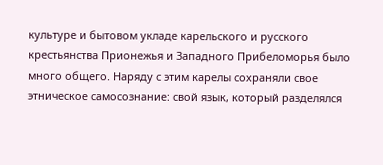культуре и бытовом укладе карельского и русского крестьянства Прионежья и Западного Прибеломорья было много общего. Наряду с этим карелы сохраняли свое этническое самосознание: свой язык, который разделялся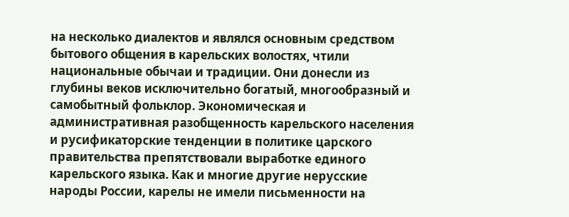на несколько диалектов и являлся основным средством бытового общения в карельских волостях, чтили национальные обычаи и традиции. Они донесли из глубины веков исключительно богатый, многообразный и самобытный фольклор. Экономическая и административная разобщенность карельского населения и русификаторские тенденции в политике царского правительства препятствовали выработке единого карельского языка. Как и многие другие нерусские народы России, карелы не имели письменности на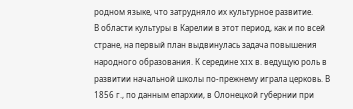родном языке, что затрудняло их культурное развитие.
В области культуры в Карелии в этот период, как и по всей стране, на первый план выдвинулась задача повышения народного образования. К середине XIX в. ведущую роль в развитии начальной школы по-прежнему играла церковь. В 1856 г., по данным епархии, в Олонецкой губернии при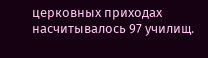церковных приходах насчитывалось 97 училищ.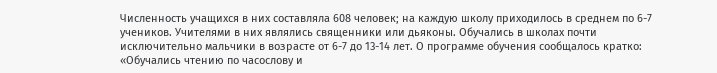Численность учащихся в них составляла 608 человек; на каждую школу приходилось в среднем по 6-7 учеников. Учителями в них являлись священники или дьяконы. Обучались в школах почти исключительно мальчики в возрасте от 6-7 до 13-14 лет. О программе обучения сообщалось кратко: «Обучались чтению по часослову и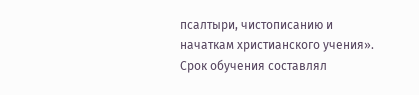псалтыри, чистописанию и начаткам христианского учения». Срок обучения составлял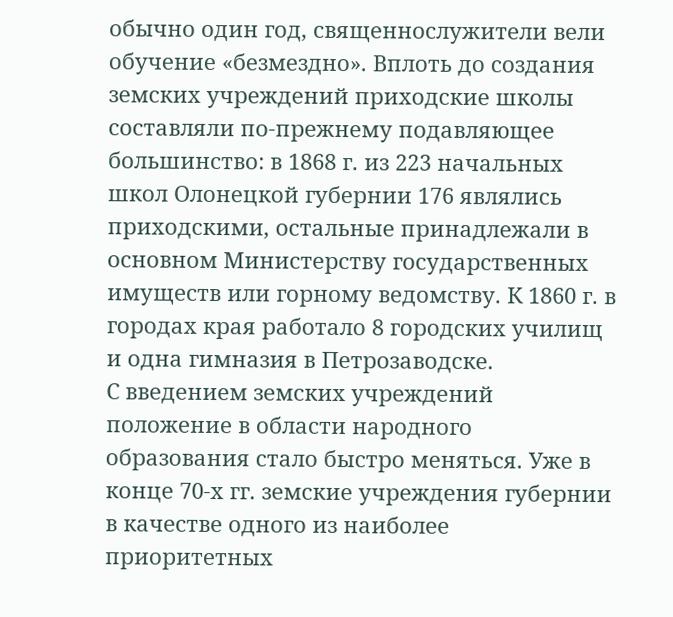обычно один год, священнослужители вели обучение «безмездно». Вплоть до создания земских учреждений приходские школы составляли по-прежнему подавляющее большинство: в 1868 г. из 223 начальных школ Олонецкой губернии 176 являлись приходскими, остальные принадлежали в основном Министерству государственных имуществ или горному ведомству. К 1860 г. в городах края работало 8 городских училищ и одна гимназия в Петрозаводске.
С введением земских учреждений положение в области народного образования стало быстро меняться. Уже в конце 70-х гг. земские учреждения губернии в качестве одного из наиболее приоритетных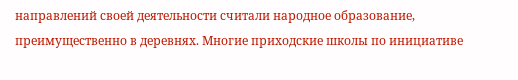направлений своей деятельности считали народное образование, преимущественно в деревнях. Многие приходские школы по инициативе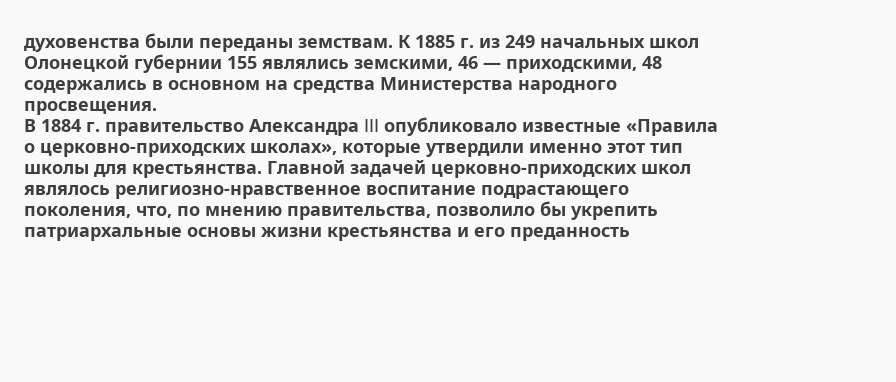духовенства были переданы земствам. К 1885 г. из 249 начальных школ Олонецкой губернии 155 являлись земскими, 46 — приходскими, 48 содержались в основном на средства Министерства народного просвещения.
В 1884 г. правительство Александра III опубликовало известные «Правила о церковно-приходских школах», которые утвердили именно этот тип школы для крестьянства. Главной задачей церковно-приходских школ являлось религиозно-нравственное воспитание подрастающего поколения, что, по мнению правительства, позволило бы укрепить патриархальные основы жизни крестьянства и его преданность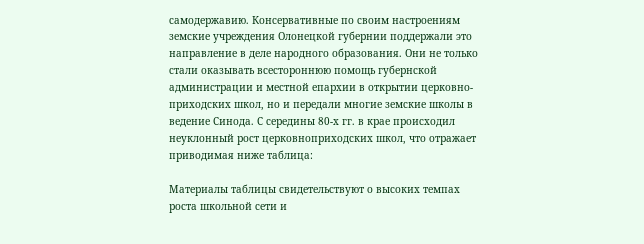самодержавию. Консервативные по своим настроениям земские учреждения Олонецкой губернии поддержали это направление в деле народного образования. Они не только стали оказывать всестороннюю помощь губернской администрации и местной епархии в открытии церковно-приходских школ, но и передали многие земские школы в ведение Синода. С середины 80-х гг. в крае происходил неуклонный рост церковноприходских школ, что отражает приводимая ниже таблица:

Материалы таблицы свидетельствуют о высоких темпах роста школьной сети и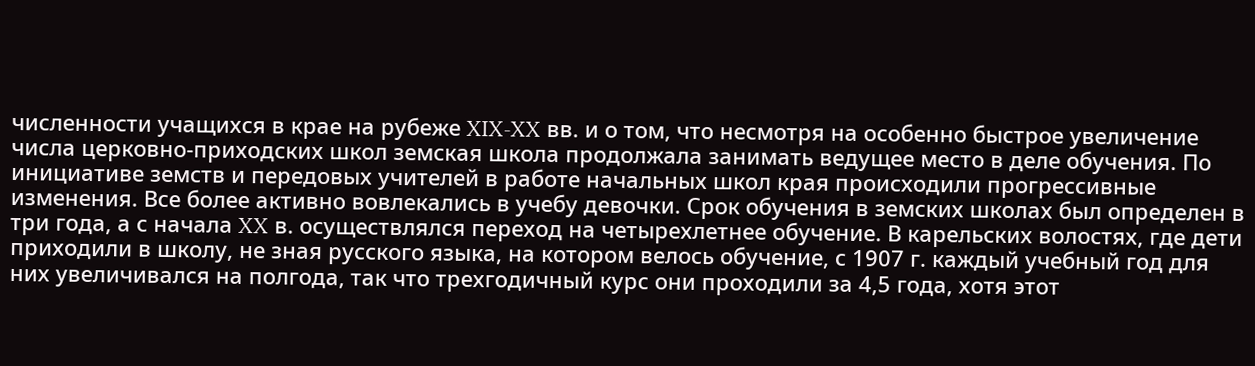численности учащихся в крае на рубеже XIX-XX вв. и о том, что несмотря на особенно быстрое увеличение числа церковно-приходских школ земская школа продолжала занимать ведущее место в деле обучения. По инициативе земств и передовых учителей в работе начальных школ края происходили прогрессивные изменения. Все более активно вовлекались в учебу девочки. Срок обучения в земских школах был определен в три года, а с начала XX в. осуществлялся переход на четырехлетнее обучение. В карельских волостях, где дети приходили в школу, не зная русского языка, на котором велось обучение, с 1907 г. каждый учебный год для них увеличивался на полгода, так что трехгодичный курс они проходили за 4,5 года, хотя этот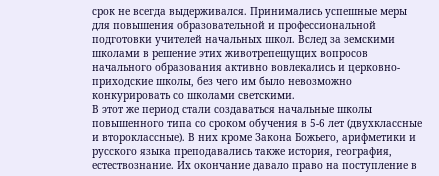срок не всегда выдерживался. Принимались успешные меры для повышения образовательной и профессиональной подготовки учителей начальных школ. Вслед за земскими школами в решение этих животрепещущих вопросов начального образования активно вовлекались и церковно-приходские школы, без чего им было невозможно конкурировать со школами светскими.
В этот же период стали создаваться начальные школы повышенного типа со сроком обучения в 5-6 лет (двухклассные и второклассные). В них кроме Закона Божьего, арифметики и русского языка преподавались также история, география, естествознание. Их окончание давало право на поступление в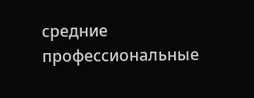средние профессиональные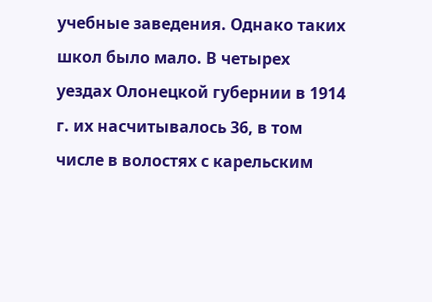учебные заведения. Однако таких школ было мало. В четырех уездах Олонецкой губернии в 1914 г. их насчитывалось 36, в том числе в волостях с карельским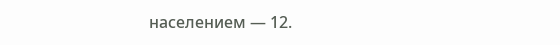населением — 12.